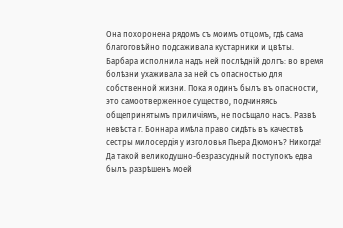Она похоронена рядомъ съ моимъ отцомъ, гдѣ сама благоговѣйно подсаживала кустарники и цвѣты. Барбара исполнила надъ ней послѣдній долгъ: во время болѣзни ухаживала за ней съ опасностью для собственной жизни. Пока я одинъ былъ въ опасности, это самоотверженное существо, подчиняясь общепринятымъ приличіямъ, не посѣщало насъ. Развѣ невѣста г. Боннара имѣла право сидѣть въ качествѣ сестры милосердія у изголовья Пьера Дюмонъ? Никогда! Да такой великодушно-безразсудный поступокъ едва былъ разрѣшенъ моей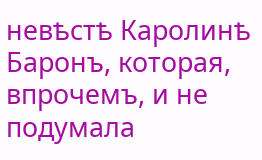невѣстѣ Каролинѣ Баронъ, которая, впрочемъ, и не подумала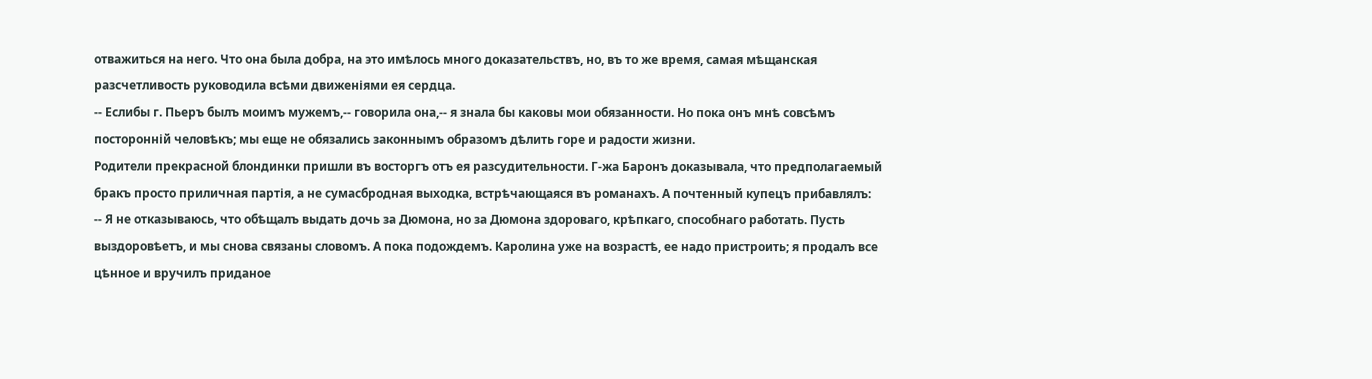отважиться на него. Что она была добра, на это имѣлось много доказательствъ, но, въ то же время, самая мѣщанская разсчетливость руководила всѣми движеніями ея сердца.
-- Еслибы г. Пьеръ былъ моимъ мужемъ,-- говорила она,-- я знала бы каковы мои обязанности. Но пока онъ мнѣ совсѣмъ посторонній человѣкъ; мы еще не обязались законнымъ образомъ дѣлить горе и радости жизни.
Родители прекрасной блондинки пришли въ восторгъ отъ ея разсудительности. Г-жа Баронъ доказывала, что предполагаемый бракъ просто приличная партія, а не сумасбродная выходка, встрѣчающаяся въ романахъ. А почтенный купецъ прибавлялъ:
-- Я не отказываюсь, что обѣщалъ выдать дочь за Дюмона, но за Дюмона здороваго, крѣпкаго, способнаго работать. Пусть выздоровѣетъ, и мы снова связаны словомъ. А пока подождемъ. Каролина уже на возрастѣ, ее надо пристроить; я продалъ все цѣнное и вручилъ приданое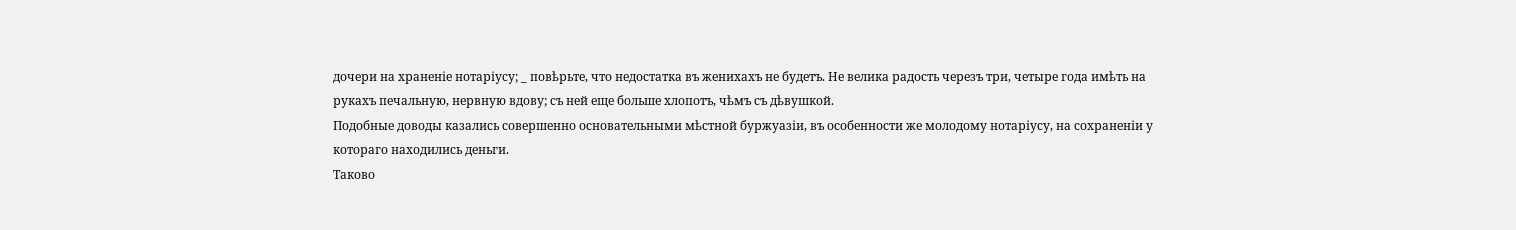дочери на храненіе нотаріусу; _ повѣрьте, что недостатка въ женихахъ не будетъ. Не велика радость черезъ три, четыре года имѣть на рукахъ печальную, нервную вдову; съ ней еще больше хлопотъ, чѣмъ съ дѣвушкой.
Подобные доводы казались совершенно основательными мѣстной буржуазіи, въ особенности же молодому нотаріусу, на сохраненіи у котораго находились деньги.
Таково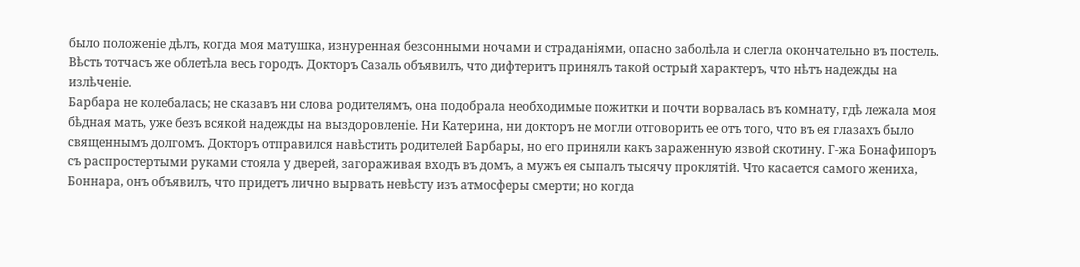было положеніе дѣлъ, когда моя матушка, изнуренная безсонными ночами и страданіями, опасно заболѣла и слегла окончательно въ постель. Вѣсть тотчасъ же облетѣла весь городъ. Докторъ Сазаль объявилъ, что дифтеритъ принялъ такой острый характеръ, что нѣтъ надежды на излѣченіе.
Барбара не колебалась; не сказавъ ни слова родителямъ, она подобрала необходимые пожитки и почти ворвалась въ комнату, гдѣ лежала моя бѣдная мать, уже безъ всякой надежды на выздоровленіе. Ни Катерина, ни докторъ не могли отговорить ее отъ того, что въ ея глазахъ было священнымъ долгомъ. Докторъ отправился навѣстить родителей Барбары, но его приняли какъ зараженную язвой скотину. Г-жа Бонафипоръ съ распростертыми руками стояла у дверей, загораживая входъ въ домъ, а мужъ ея сыпалъ тысячу проклятій. Что касается самого жениха, Боннара, онъ объявилъ, что придетъ лично вырвать невѣсту изъ атмосферы смерти; но когда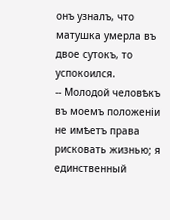онъ узналъ, что матушка умерла въ двое сутокъ, то успокоился.
-- Молодой человѣкъ въ моемъ положеніи не имѣетъ права рисковать жизнью; я единственный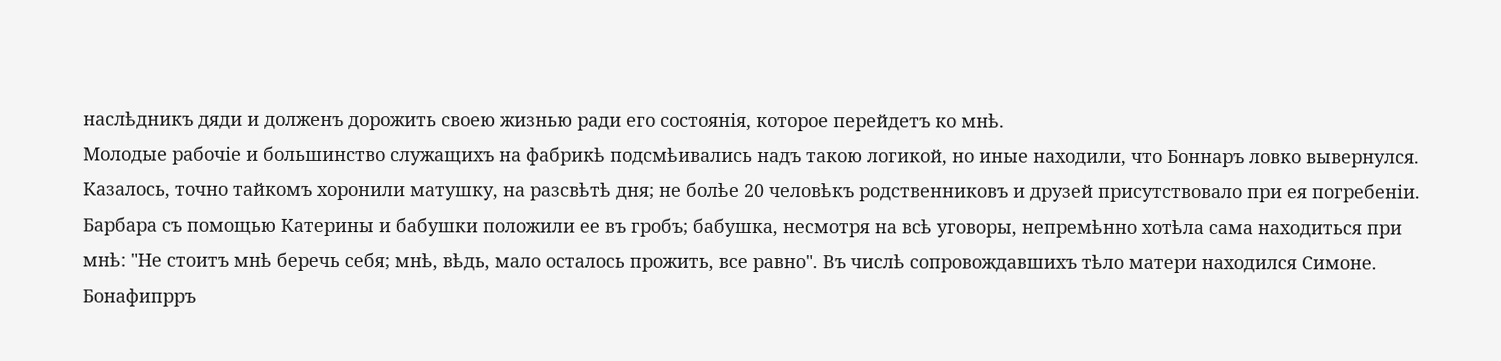наслѣдникъ дяди и долженъ дорожить своею жизнью ради его состоянія, которое перейдетъ ко мнѣ.
Молодые рабочіе и большинство служащихъ на фабрикѣ подсмѣивались надъ такою логикой, но иные находили, что Боннаръ ловко вывернулся. Казалось, точно тайкомъ хоронили матушку, на разсвѣтѣ дня; не болѣе 20 человѣкъ родственниковъ и друзей присутствовало при ея погребеніи. Барбара съ помощью Катерины и бабушки положили ее въ гробъ; бабушка, несмотря на всѣ уговоры, непремѣнно хотѣла сама находиться при мнѣ: "Не стоитъ мнѣ беречь себя; мнѣ, вѣдь, мало осталось прожить, все равно". Въ числѣ сопровождавшихъ тѣло матери находился Симоне. Бонафипрръ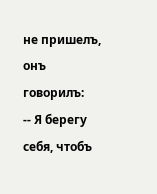не пришелъ, онъ говорилъ:
-- Я берегу себя, чтобъ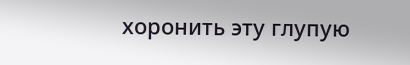хоронить эту глупую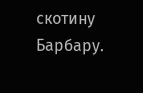скотину Барбару.